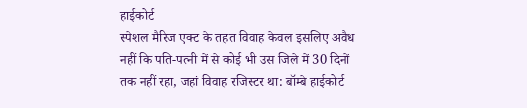हाईकोर्ट
स्पेशल मैरिज एक्ट के तहत विवाह केवल इसलिए अवैध नहीं कि पति-पत्नी में से कोई भी उस जिले में 30 दिनों तक नहीं रहा, जहां विवाह रजिस्टर था: बॉम्बे हाईकोर्ट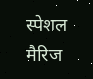स्पेशल मैरिज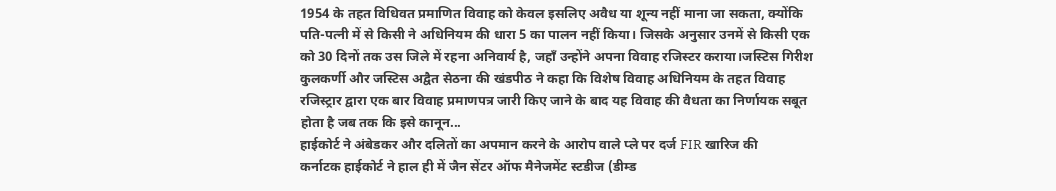1954 के तहत विधिवत प्रमाणित विवाह को केवल इसलिए अवैध या शून्य नहीं माना जा सकता, क्योंकि पति-पत्नी में से किसी ने अधिनियम की धारा 5 का पालन नहीं किया। जिसके अनुसार उनमें से किसी एक को 30 दिनों तक उस जिले में रहना अनिवार्य है, जहाँ उन्होंने अपना विवाह रजिस्टर कराया।जस्टिस गिरीश कुलकर्णी और जस्टिस अद्वैत सेठना की खंडपीठ ने कहा कि विशेष विवाह अधिनियम के तहत विवाह रजिस्ट्रार द्वारा एक बार विवाह प्रमाणपत्र जारी किए जाने के बाद यह विवाह की वैधता का निर्णायक सबूत होता है जब तक कि इसे कानून...
हाईकोर्ट ने अंबेडकर और दलितों का अपमान करने के आरोप वाले प्ले पर दर्ज FIR खारिज की
कर्नाटक हाईकोर्ट ने हाल ही में जैन सेंटर ऑफ मैनेजमेंट स्टडीज (डीम्ड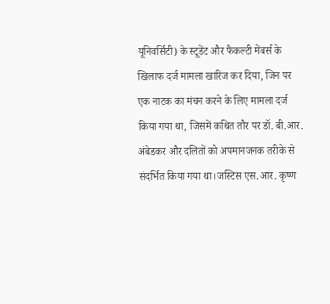यूनिवर्सिटी) के स्टूडेंट और फैकल्टी मेंबर्स के खिलाफ दर्ज मामला खारिज कर दिया, जिन पर एक नाटक का मंचन करने के लिए मामला दर्ज किया गया था, जिसमें कथित तौर पर डॉ. बी.आर. अंबेडकर और दलितों को अपमानजनक तरीके से संदर्भित किया गया था।जस्टिस एस.आर. कृष्ण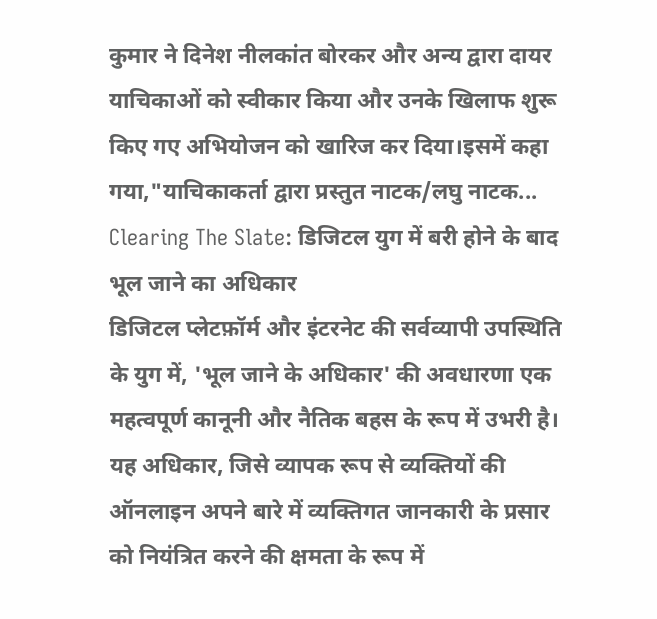कुमार ने दिनेश नीलकांत बोरकर और अन्य द्वारा दायर याचिकाओं को स्वीकार किया और उनके खिलाफ शुरू किए गए अभियोजन को खारिज कर दिया।इसमें कहा गया,"याचिकाकर्ता द्वारा प्रस्तुत नाटक/लघु नाटक...
Clearing The Slate: डिजिटल युग में बरी होने के बाद भूल जाने का अधिकार
डिजिटल प्लेटफ़ॉर्म और इंटरनेट की सर्वव्यापी उपस्थिति के युग में, 'भूल जाने के अधिकार' की अवधारणा एक महत्वपूर्ण कानूनी और नैतिक बहस के रूप में उभरी है। यह अधिकार, जिसे व्यापक रूप से व्यक्तियों की ऑनलाइन अपने बारे में व्यक्तिगत जानकारी के प्रसार को नियंत्रित करने की क्षमता के रूप में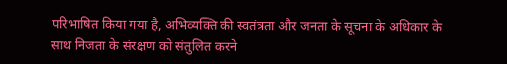परिभाषित किया गया है, अभिव्यक्ति की स्वतंत्रता और जनता के सूचना के अधिकार के साथ निजता के संरक्षण को संतुलित करने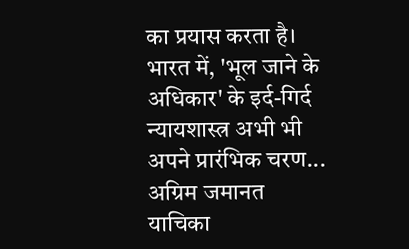का प्रयास करता है। भारत में, 'भूल जाने के अधिकार' के इर्द-गिर्द न्यायशास्त्र अभी भी अपने प्रारंभिक चरण...
अग्रिम जमानत याचिका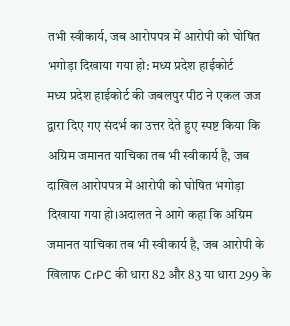तभी स्वीकार्य, जब आरोपपत्र में आरोपी को घोषित भगोड़ा दिखाया गया हो: मध्य प्रदेश हाईकोर्ट
मध्य प्रदेश हाईकोर्ट की जबलपुर पीठ ने एकल जज द्वारा दिए गए संदर्भ का उत्तर देते हुए स्पष्ट किया कि अग्रिम जमानत याचिका तब भी स्वीकार्य है, जब दाखिल आरोपपत्र में आरोपी को घोषित भगोड़ा दिखाया गया हो।अदालत ने आगे कहा कि अग्रिम जमानत याचिका तब भी स्वीकार्य है, जब आरोपी के खिलाफ CrPC की धारा 82 और 83 या धारा 299 के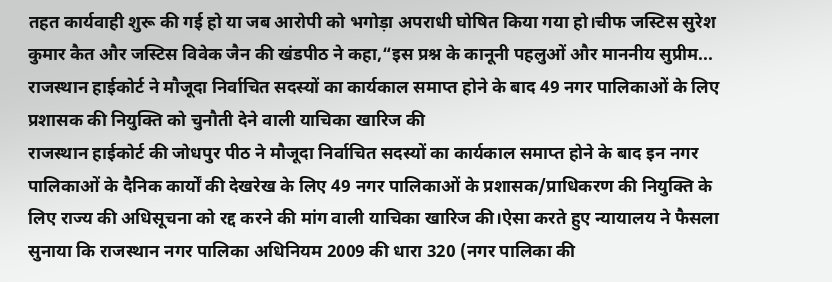तहत कार्यवाही शुरू की गई हो या जब आरोपी को भगोड़ा अपराधी घोषित किया गया हो।चीफ जस्टिस सुरेश कुमार कैत और जस्टिस विवेक जैन की खंडपीठ ने कहा,“इस प्रश्न के कानूनी पहलुओं और माननीय सुप्रीम...
राजस्थान हाईकोर्ट ने मौजूदा निर्वाचित सदस्यों का कार्यकाल समाप्त होने के बाद 49 नगर पालिकाओं के लिए प्रशासक की नियुक्ति को चुनौती देने वाली याचिका खारिज की
राजस्थान हाईकोर्ट की जोधपुर पीठ ने मौजूदा निर्वाचित सदस्यों का कार्यकाल समाप्त होने के बाद इन नगर पालिकाओं के दैनिक कार्यों की देखरेख के लिए 49 नगर पालिकाओं के प्रशासक/प्राधिकरण की नियुक्ति के लिए राज्य की अधिसूचना को रद्द करने की मांग वाली याचिका खारिज की।ऐसा करते हुए न्यायालय ने फैसला सुनाया कि राजस्थान नगर पालिका अधिनियम 2009 की धारा 320 (नगर पालिका की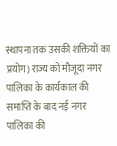स्थापना तक उसकी शक्तियों का प्रयोग) राज्य को मौजूदा नगर पालिका के कार्यकाल की समाप्ति के बाद नई नगर पालिका की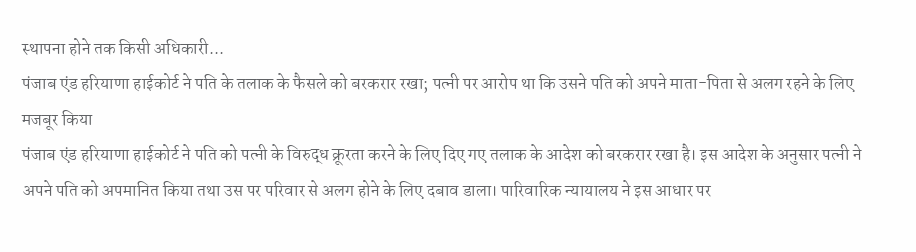स्थापना होने तक किसी अधिकारी...
पंजाब एंड हरियाणा हाईकोर्ट ने पति के तलाक के फैसले को बरकरार रखा; पत्नी पर आरोप था कि उसने पति को अपने माता-पिता से अलग रहने के लिए मजबूर किया
पंजाब एंड हरियाणा हाईकोर्ट ने पति को पत्नी के विरुद्ध क्रूरता करने के लिए दिए गए तलाक के आदेश को बरकरार रखा है। इस आदेश के अनुसार पत्नी ने अपने पति को अपमानित किया तथा उस पर परिवार से अलग होने के लिए दबाव डाला। पारिवारिक न्यायालय ने इस आधार पर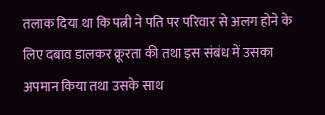तलाक दिया था कि पत्नी ने पति पर परिवार से अलग होने के लिए दबाव डालकर क्रूरता की तथा इस संबंध में उसका अपमान किया तथा उसके साथ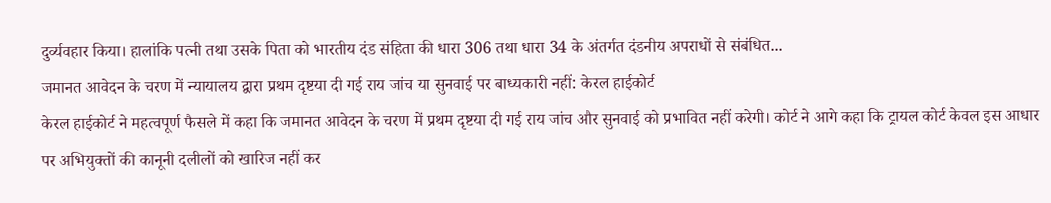दुर्व्यवहार किया। हालांकि पत्नी तथा उसके पिता को भारतीय दंड संहिता की धारा 306 तथा धारा 34 के अंतर्गत दंडनीय अपराधों से संबंधित...
जमानत आवेदन के चरण में न्यायालय द्वारा प्रथम दृष्टया दी गई राय जांच या सुनवाई पर बाध्यकारी नहीं: केरल हाईकोर्ट
केरल हाईकोर्ट ने महत्वपूर्ण फैसले में कहा कि जमानत आवेदन के चरण में प्रथम दृष्टया दी गई राय जांच और सुनवाई को प्रभावित नहीं करेगी। कोर्ट ने आगे कहा कि ट्रायल कोर्ट केवल इस आधार पर अभियुक्तों की कानूनी दलीलों को खारिज नहीं कर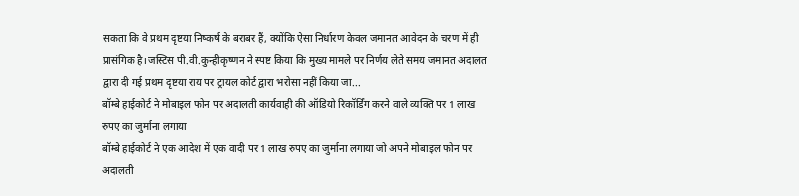सकता कि वे प्रथम दृष्टया निष्कर्ष के बराबर हैं, क्योंकि ऐसा निर्धारण केवल जमानत आवेदन के चरण में ही प्रासंगिक है।जस्टिस पी.वी.कुन्हीकृष्णन ने स्पष्ट किया कि मुख्य मामले पर निर्णय लेते समय जमानत अदालत द्वारा दी गई प्रथम दृष्टया राय पर ट्रायल कोर्ट द्वारा भरोसा नहीं किया जा...
बॉम्बे हाईकोर्ट ने मोबाइल फोन पर अदालती कार्यवाही की ऑडियो रिकॉर्डिंग करने वाले व्यक्ति पर 1 लाख रुपए का जुर्माना लगाया
बॉम्बे हाईकोर्ट ने एक आदेश में एक वादी पर 1 लाख रुपए का जुर्माना लगाया जो अपने मोबाइल फोन पर अदालती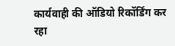कार्यवाही की ऑडियो रिकॉर्डिंग कर रहा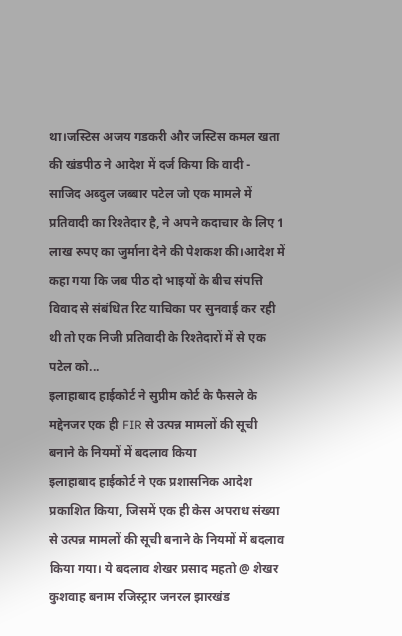था।जस्टिस अजय गडकरी और जस्टिस कमल खता की खंडपीठ ने आदेश में दर्ज किया कि वादी - साजिद अब्दुल जब्बार पटेल जो एक मामले में प्रतिवादी का रिश्तेदार है, ने अपने कदाचार के लिए 1 लाख रुपए का जुर्माना देने की पेशकश की।आदेश में कहा गया कि जब पीठ दो भाइयों के बीच संपत्ति विवाद से संबंधित रिट याचिका पर सुनवाई कर रही थी तो एक निजी प्रतिवादी के रिश्तेदारों में से एक पटेल को...
इलाहाबाद हाईकोर्ट ने सुप्रीम कोर्ट के फैसले के मद्देनजर एक ही FIR से उत्पन्न मामलों की सूची बनाने के नियमों में बदलाव किया
इलाहाबाद हाईकोर्ट ने एक प्रशासनिक आदेश प्रकाशित किया, जिसमें एक ही केस अपराध संख्या से उत्पन्न मामलों की सूची बनाने के नियमों में बदलाव किया गया। ये बदलाव शेखर प्रसाद महतो @ शेखर कुशवाह बनाम रजिस्ट्रार जनरल झारखंड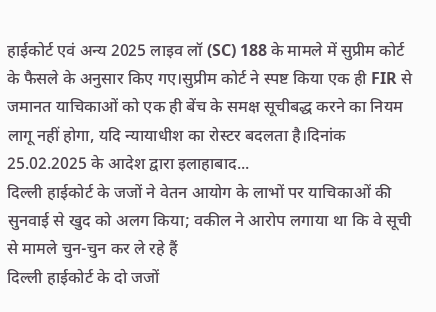हाईकोर्ट एवं अन्य 2025 लाइव लॉ (SC) 188 के मामले में सुप्रीम कोर्ट के फैसले के अनुसार किए गए।सुप्रीम कोर्ट ने स्पष्ट किया एक ही FIR से जमानत याचिकाओं को एक ही बेंच के समक्ष सूचीबद्ध करने का नियम लागू नहीं होगा, यदि न्यायाधीश का रोस्टर बदलता है।दिनांक 25.02.2025 के आदेश द्वारा इलाहाबाद...
दिल्ली हाईकोर्ट के जजों ने वेतन आयोग के लाभों पर याचिकाओं की सुनवाई से खुद को अलग किया; वकील ने आरोप लगाया था कि वे सूची से मामले चुन-चुन कर ले रहे हैं
दिल्ली हाईकोर्ट के दो जजों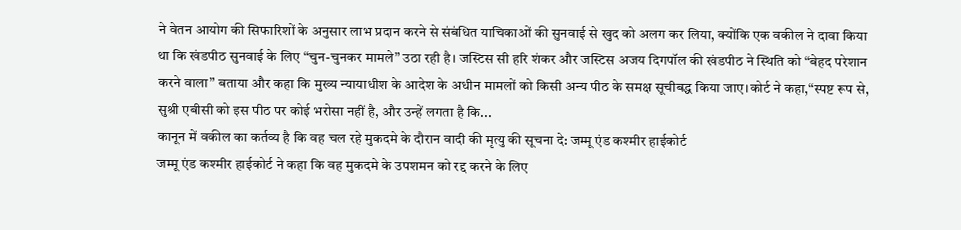ने वेतन आयोग की सिफारिशों के अनुसार लाभ प्रदान करने से संबंधित याचिकाओं की सुनवाई से खुद को अलग कर लिया, क्योंकि एक वकील ने दावा किया था कि खंडपीठ सुनवाई के लिए “चुन-चुनकर मामले” उठा रही है। जस्टिस सी हरि शंकर और जस्टिस अजय दिगपॉल की खंडपीठ ने स्थिति को “बेहद परेशान करने वाला” बताया और कहा कि मुख्य न्यायाधीश के आदेश के अधीन मामलों को किसी अन्य पीठ के समक्ष सूचीबद्ध किया जाए।कोर्ट ने कहा,“स्पष्ट रूप से, सुश्री एबीसी को इस पीठ पर कोई भरोसा नहीं है, और उन्हें लगता है कि...
कानून में वकील का कर्तव्य है कि वह चल रहे मुकदमे के दौरान वादी की मृत्यु की सूचना दे: जम्मू एंड कश्मीर हाईकोर्ट
जम्मू एंड कश्मीर हाईकोर्ट ने कहा कि वह मुकदमे के उपशमन को रद्द करने के लिए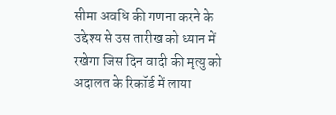सीमा अवधि की गणना करने के उद्देश्य से उस तारीख को ध्यान में रखेगा जिस दिन वादी की मृत्यु को अदालत के रिकॉर्ड में लाया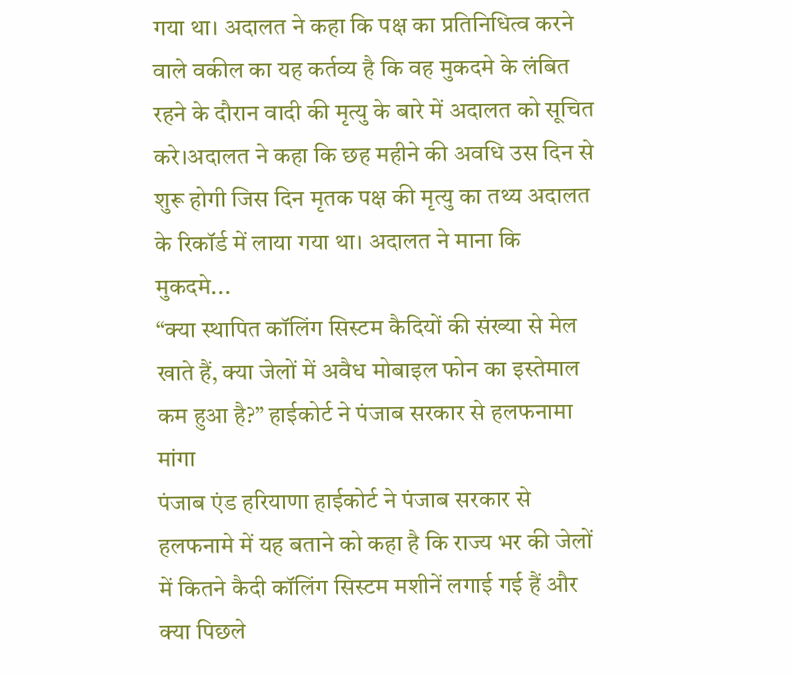गया था। अदालत ने कहा कि पक्ष का प्रतिनिधित्व करने वाले वकील का यह कर्तव्य है कि वह मुकदमे के लंबित रहने के दौरान वादी की मृत्यु के बारे में अदालत को सूचित करे।अदालत ने कहा कि छह महीने की अवधि उस दिन से शुरू होगी जिस दिन मृतक पक्ष की मृत्यु का तथ्य अदालत के रिकॉर्ड में लाया गया था। अदालत ने माना कि मुकदमे...
“क्या स्थापित कॉलिंग सिस्टम कैदियों की संख्या से मेल खाते हैं, क्या जेलों में अवैध मोबाइल फोन का इस्तेमाल कम हुआ है?” हाईकोर्ट ने पंजाब सरकार से हलफनामा मांगा
पंजाब एंड हरियाणा हाईकोर्ट ने पंजाब सरकार से हलफनामे में यह बताने को कहा है कि राज्य भर की जेलों में कितने कैदी कॉलिंग सिस्टम मशीनें लगाई गई हैं और क्या पिछले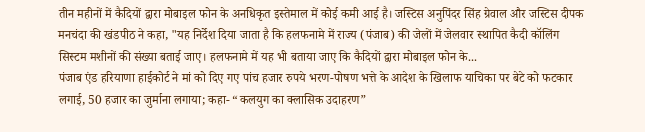तीन महीनों में कैदियों द्वारा मोबाइल फोन के अनधिकृत इस्तेमाल में कोई कमी आई है। जस्टिस अनुपिंदर सिंह ग्रेवाल और जस्टिस दीपक मनचंदा की खंडपीठ ने कहा, "यह निर्देश दिया जाता है कि हलफनामे में राज्य (पंजाब) की जेलों में जेलवार स्थापित कैदी कॉलिंग सिस्टम मशीनों की संख्या बताई जाए। हलफनामे में यह भी बताया जाए कि कैदियों द्वारा मोबाइल फोन के...
पंजाब एंड हरियाणा हाईकोर्ट ने मां को दिए गए पांच हजार रुपये भरण-पोषण भत्ते के आदेश के खिलाफ याचिका पर बेटे को फटकार लगाई, 50 हजार का जुर्माना लगाया; कहा- “कलयुग का क्लासिक उदाहरण”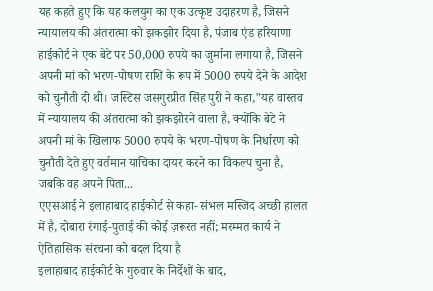यह कहते हुए कि यह कलयुग का एक उत्कृष्ट उदाहरण है, जिसने न्यायालय की अंतरात्मा को झकझोर दिया है, पंजाब एंड हरियाणा हाईकोर्ट ने एक बेटे पर 50,000 रुपये का जुर्माना लगाया है, जिसने अपनी मां को भरण-पोषण राशि के रूप में 5000 रुपये देने के आदेश को चुनौती दी थी। जस्टिस जसगुरप्रीत सिंह पुरी ने कहा,"यह वास्तव में न्यायालय की अंतरात्मा को झकझोरने वाला है, क्योंकि बेटे ने अपनी मां के खिलाफ 5000 रुपये के भरण-पोषण के निर्धारण को चुनौती देते हुए वर्तमान याचिका दायर करने का विकल्प चुना है, जबकि वह अपने पिता...
एएसआई ने इलाहाबाद हाईकोर्ट से कहा- संभल मस्जिद अच्छी हालत में है, दोबारा रंगाई-पुताई की कोई ज़रूरत नहीं; मरम्मत कार्य ने ऐतिहासिक संरचना को बदल दिया है
इलाहाबाद हाईकोर्ट के गुरुवार के निर्देशों के बाद,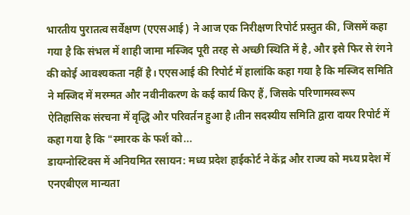भारतीय पुरातत्व सर्वेक्षण (एएसआई) ने आज एक निरीक्षण रिपोर्ट प्रस्तुत की, जिसमें कहा गया है कि संभल में शाही जामा मस्जिद पूरी तरह से अच्छी स्थिति में है, और इसे फिर से रंगने की कोई आवश्यकता नहीं है। एएसआई की रिपोर्ट में हालांकि कहा गया है कि मस्जिद समिति ने मस्जिद में मरम्मत और नवीनीकरण के कई कार्य किए हैं, जिसके परिणामस्वरूप ऐतिहासिक संरचना में वृद्धि और परिवर्तन हुआ है।तीन सदस्यीय समिति द्वारा दायर रिपोर्ट में कहा गया है कि "स्मारक के फर्श को...
डायग्नोस्टिक्स में अनियमित रसायन: मध्य प्रदेश हाईकोर्ट ने केंद्र और राज्य को मध्य प्रदेश में एनएबीएल मान्यता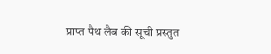प्राप्त पैथ लैब की सूची प्रस्तुत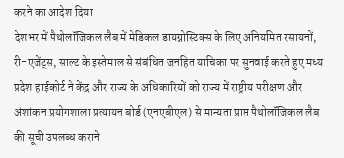करने का आदेश दिया
देशभर में पैथोलॉजिकल लैब में मेडिकल डायग्नोस्टिक्स के लिए अनियमित रसायनों, री-एजेंट्स, साल्ट के इस्तेमाल से संबंधित जनहित याचिका पर सुनवाई करते हुए मध्य प्रदेश हाईकोर्ट ने केंद्र और राज्य के अधिकारियों को राज्य में राष्ट्रीय परीक्षण और अंशांकन प्रयोगशाला प्रत्यायन बोर्ड (एनएबीएल) से मान्यता प्राप्त पैथोलॉजिकल लैब की सूची उपलब्ध कराने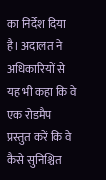का निर्देश दिया है। अदालत ने अधिकारियों से यह भी कहा कि वे एक रोडमैप प्रस्तुत करें कि वे कैसे सुनिश्चित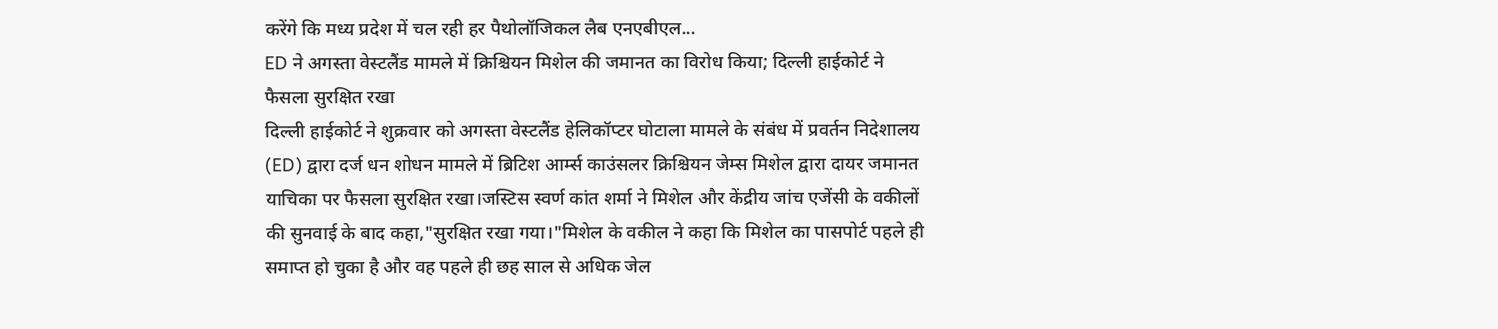करेंगे कि मध्य प्रदेश में चल रही हर पैथोलॉजिकल लैब एनएबीएल...
ED ने अगस्ता वेस्टलैंड मामले में क्रिश्चियन मिशेल की जमानत का विरोध किया; दिल्ली हाईकोर्ट ने फैसला सुरक्षित रखा
दिल्ली हाईकोर्ट ने शुक्रवार को अगस्ता वेस्टलैंड हेलिकॉप्टर घोटाला मामले के संबंध में प्रवर्तन निदेशालय (ED) द्वारा दर्ज धन शोधन मामले में ब्रिटिश आर्म्स काउंसलर क्रिश्चियन जेम्स मिशेल द्वारा दायर जमानत याचिका पर फैसला सुरक्षित रखा।जस्टिस स्वर्ण कांत शर्मा ने मिशेल और केंद्रीय जांच एजेंसी के वकीलों की सुनवाई के बाद कहा,"सुरक्षित रखा गया।"मिशेल के वकील ने कहा कि मिशेल का पासपोर्ट पहले ही समाप्त हो चुका है और वह पहले ही छह साल से अधिक जेल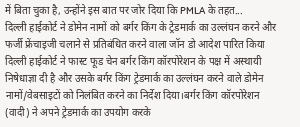में बिता चुका है, उन्होंने इस बात पर जोर दिया कि PMLA के तहत...
दिल्ली हाईकोर्ट ने डोमेन नामों को बर्गर किंग के ट्रेडमार्क का उल्लंघन करने और फर्जी फ्रेंचाइजी चलाने से प्रतिबंधित करने वाला जॉन डो आदेश पारित किया
दिल्ली हाईकोर्ट ने फास्ट फूड चेन बर्गर किंग कॉरपोरेशन के पक्ष में अस्थायी निषेधाज्ञा दी है और उसके बर्गर किंग ट्रेडमार्क का उल्लंघन करने वाले डोमेन नामों/वेबसाइटों को निलंबित करने का निर्देश दिया।बर्गर किंग कॉरपोरेशन (वादी) ने अपने ट्रेडमार्क का उपयोग करके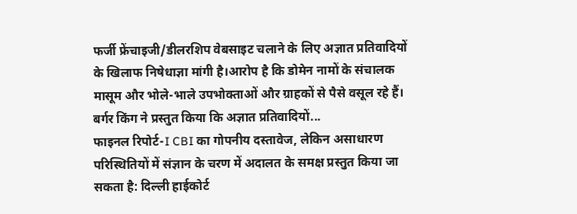फर्जी फ्रेंचाइजी/डीलरशिप वेबसाइट चलाने के लिए अज्ञात प्रतिवादियों के खिलाफ निषेधाज्ञा मांगी है।आरोप है कि डोमेन नामों के संचालक मासूम और भोले-भाले उपभोक्ताओं और ग्राहकों से पैसे वसूल रहे हैं। बर्गर किंग ने प्रस्तुत किया कि अज्ञात प्रतिवादियों...
फाइनल रिपोर्ट-I CBI का गोपनीय दस्तावेज, लेकिन असाधारण परिस्थितियों में संज्ञान के चरण में अदालत के समक्ष प्रस्तुत किया जा सकता है: दिल्ली हाईकोर्ट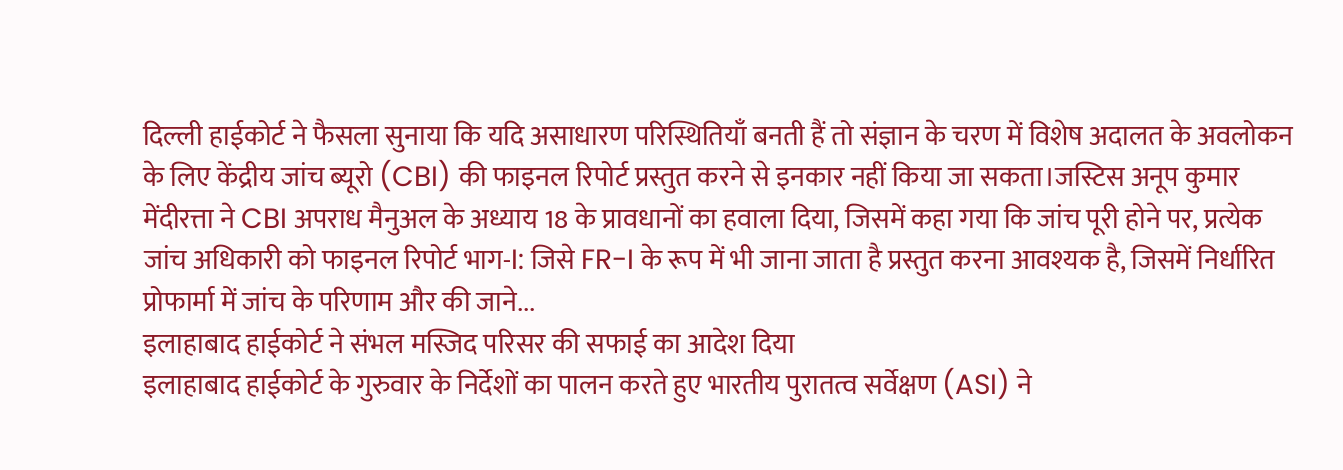दिल्ली हाईकोर्ट ने फैसला सुनाया कि यदि असाधारण परिस्थितियाँ बनती हैं तो संज्ञान के चरण में विशेष अदालत के अवलोकन के लिए केंद्रीय जांच ब्यूरो (CBI) की फाइनल रिपोर्ट प्रस्तुत करने से इनकार नहीं किया जा सकता।जस्टिस अनूप कुमार मेंदीरत्ता ने CBI अपराध मैनुअल के अध्याय 18 के प्रावधानों का हवाला दिया, जिसमें कहा गया कि जांच पूरी होने पर, प्रत्येक जांच अधिकारी को फाइनल रिपोर्ट भाग-I: जिसे FR-I के रूप में भी जाना जाता है प्रस्तुत करना आवश्यक है, जिसमें निर्धारित प्रोफार्मा में जांच के परिणाम और की जाने...
इलाहाबाद हाईकोर्ट ने संभल मस्जिद परिसर की सफाई का आदेश दिया
इलाहाबाद हाईकोर्ट के गुरुवार के निर्देशों का पालन करते हुए भारतीय पुरातत्व सर्वेक्षण (ASI) ने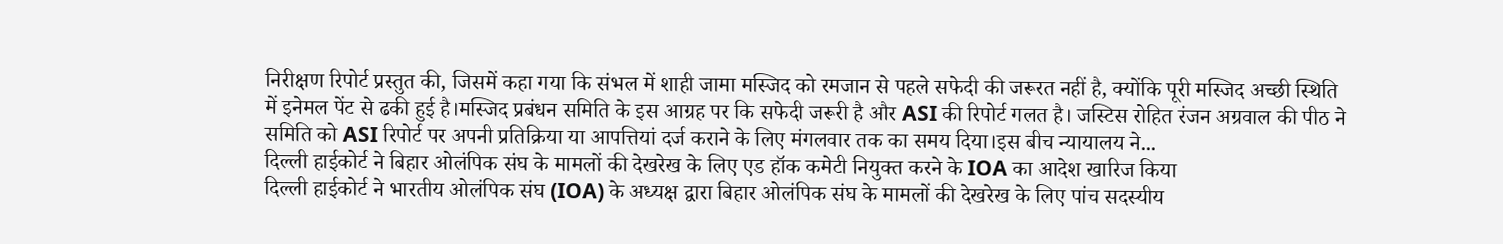निरीक्षण रिपोर्ट प्रस्तुत की, जिसमें कहा गया कि संभल में शाही जामा मस्जिद को रमजान से पहले सफेदी की जरूरत नहीं है, क्योंकि पूरी मस्जिद अच्छी स्थिति में इनेमल पेंट से ढकी हुई है।मस्जिद प्रबंधन समिति के इस आग्रह पर कि सफेदी जरूरी है और ASI की रिपोर्ट गलत है। जस्टिस रोहित रंजन अग्रवाल की पीठ ने समिति को ASI रिपोर्ट पर अपनी प्रतिक्रिया या आपत्तियां दर्ज कराने के लिए मंगलवार तक का समय दिया।इस बीच न्यायालय ने...
दिल्ली हाईकोर्ट ने बिहार ओलंपिक संघ के मामलों की देखरेख के लिए एड हॉक कमेटी नियुक्त करने के IOA का आदेश खारिज किया
दिल्ली हाईकोर्ट ने भारतीय ओलंपिक संघ (IOA) के अध्यक्ष द्वारा बिहार ओलंपिक संघ के मामलों की देखरेख के लिए पांच सदस्यीय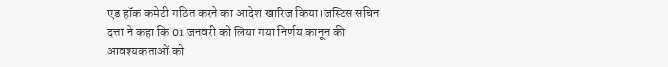एड हॉक कमेटी गठित करने का आदेश खारिज किया।जस्टिस सचिन दत्ता ने कहा कि 01 जनवरी को लिया गया निर्णय कानून की आवश्यकताओं को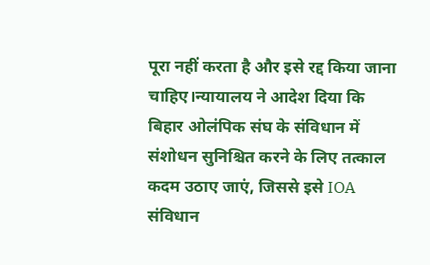पूरा नहीं करता है और इसे रद्द किया जाना चाहिए।न्यायालय ने आदेश दिया कि बिहार ओलंपिक संघ के संविधान में संशोधन सुनिश्चित करने के लिए तत्काल कदम उठाए जाएं, जिससे इसे IOA संविधान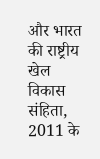और भारत की राष्ट्रीय खेल विकास संहिता, 2011 के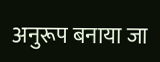अनुरूप बनाया जा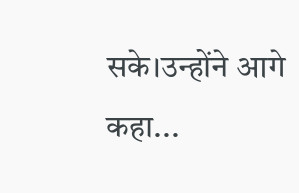सके।उन्होंने आगे कहा...